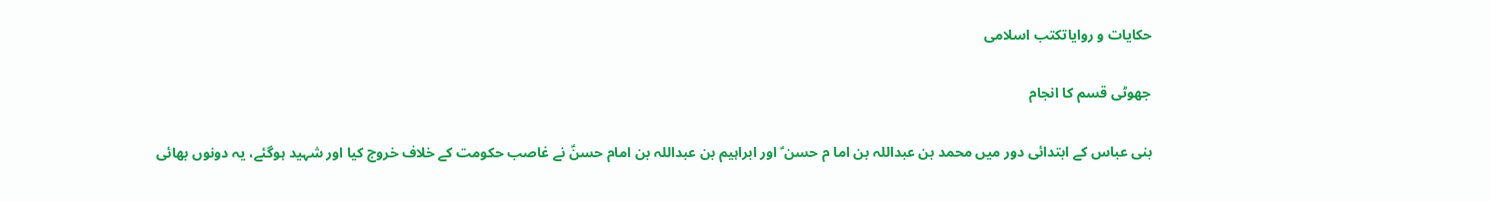حکایات و روایاتکتب اسلامی

جھوٹی قسم کا انجام

بنی عباس کے ابتدائی دور میں محمد بن عبداللہ بن اما م حسن ؑ اور ابراہیم بن عبداللہ بن امام حسنؑ نے غاصب حکومت کے خلاف خروج کیا اور شہید ہوگئے، یہ دونوں بھائی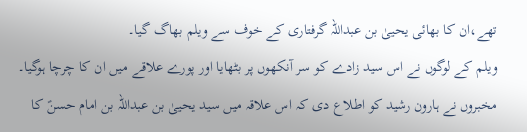تھے،ان کا بھائی یحییٰ بن عبداللہ گرفتاری کے خوف سے ویلم بھاگ گیا۔
ویلم کے لوگوں نے اس سید زادے کو سر آنکھوں پر بٹھایا اور پورے علاقے میں ان کا چرچا ہوگیا۔
مخبروں نے ہارون رشید کو اطلاع دی کہ اس علاقہ میں سید یحییٰ بن عبداللہ بن امام حسنؑ کا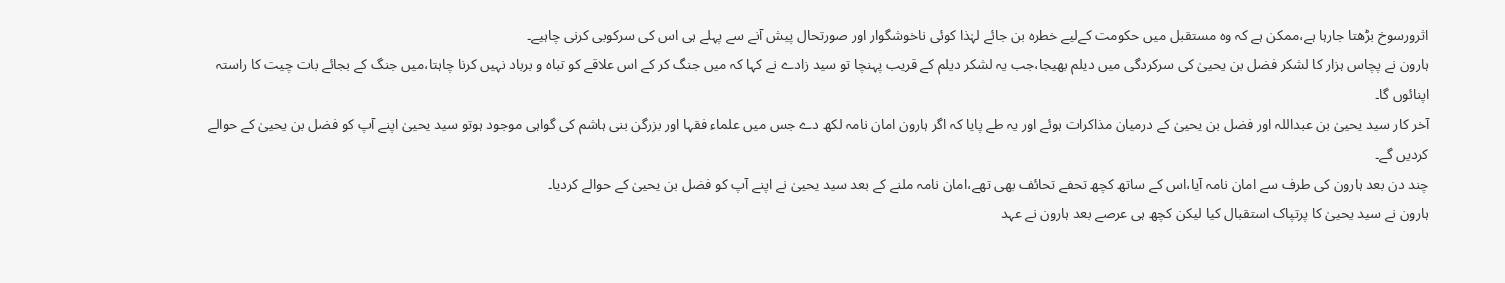اثرورسوخ بڑھتا جارہا ہے،ممکن ہے کہ وہ مستقبل میں حکومت کےلیے خطرہ بن جائے لہٰذا کوئی ناخوشگوار اور صورتحال پیش آنے سے پہلے ہی اس کی سرکوبی کرنی چاہیے۔
ہارون نے پچاس ہزار کا لشکر فضل بن یحییٰ کی سرکردگی میں دیلم بھیجا،جب یہ لشکر دیلم کے قریب پہنچا تو سید زادے نے کہا کہ میں جنگ کر کے اس علاقے کو تباہ و برباد نہیں کرنا چاہتا،میں جنگ کے بجائے بات چیت کا راستہ اپنائوں گا۔
آخر کار سید یحییٰ بن عبداللہ اور فضل بن یحییٰ کے درمیان مذاکرات ہوئے اور یہ طے پایا کہ اگر ہارون امان نامہ لکھ دے جس میں علماء فقہا اور بزرگن بنی ہاشم کی گواہی موجود ہوتو سید یحییٰ اپنے آپ کو فضل بن یحییٰ کے حوالے کردیں گے۔
چند دن بعد ہارون کی طرف سے امان نامہ آیا،اس کے ساتھ کچھ تحفے تحائف بھی تھے،امان نامہ ملنے کے بعد سید یحییٰ نے اپنے آپ کو فضل بن یحییٰ کے حوالے کردیا۔
ہارون نے سید یحییٰ کا پرتپاک استقبال کیا لیکن کچھ ہی عرصے بعد ہارون نے عہد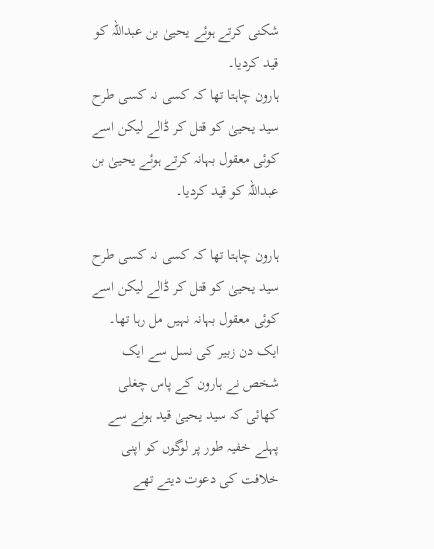شکنی کرتے ہوئے یحییٰ بن عبداللہ کو قید کردیا۔
ہارون چاہتا تھا کہ کسی نہ کسی طرح سید یحییٰ کو قتل کر ڈالے لیکن اسے کوئی معقول بہانہ کرتے ہوئے یحییٰ بن عبداللہ کو قید کردیا۔

ہارون چاہتا تھا کہ کسی نہ کسی طرح سید یحییٰ کو قتل کر ڈالے لیکن اسے کوئی معقول بہانہ نہیں مل رہا تھا۔
ایک دن زبیر کی نسل سے ایک شخص نے ہارون کے پاس چغلی کھائی کہ سید یحییٰ قید ہونے سے پہلے خفیہ طور پر لوگوں کو اپنی خلافت کی دعوت دیتے تھے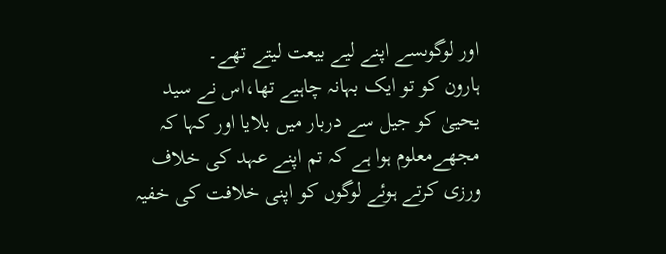اور لوگوںسے اپنے لیے بیعت لیتے تھے۔
ہارون کو تو ایک بہانہ چاہیے تھا،اس نے سید یحییٰ کو جیل سے دربار میں بلایا اور کہا کہ مجھےمعلوم ہوا ہے کہ تم اپنے عہد کی خلاف ورزی کرتے ہوئے لوگوں کو اپنی خلافت کی خفیہ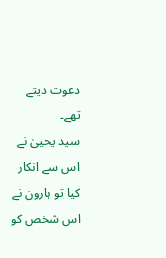دعوت دیتے تھے۔
سید یحییٰ نے اس سے انکار کیا تو ہارون نے اس شخص کو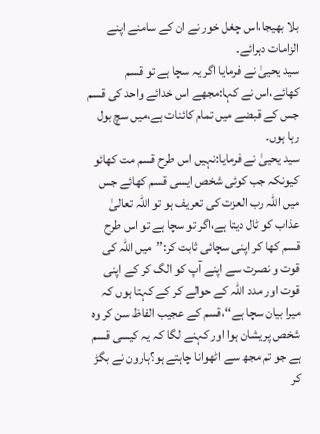بلا بھیجا،اس چغل خور نے ان کے سامنے اپنے الزامات دہرائے۔
سید یحییٰ نے فرمایا اگر یہ سچا ہے تو قسم کھائے،اس نے کہا:مجھے اس خدائے واحد کی قسم جس کے قبضے میں تمام کائنات ہے،میں سچ بول رہا ہوں۔
سید یحییٰ نے فرمایا:نہیں اس طرح قسم مت کھائو کیونکہ جب کوئی شخص ایسی قسم کھائے جس میں اللہ رب العزت کی تعریف ہو تو اللہ تعالیٰ عذاب کو ٹال دیتا ہے،اگر تو سچا ہے تو اس طرح قسم کھا کر اپنی سچائی ثابت کر:’’میں اللہ کی قوت و نصرت سے اپنے آپ کو الگ کر کے اپنی قوت اور مدد اللہ کے حوالے کر کے کہتا ہوں کہ میرا بیان سچا ہے‘‘،قسم کے عجیب الفاظ سن کر وہ شخص پریشان ہوا اور کہنے لگا کہ یہ کیسی قسم ہے جو تم مجھ سے اٹھوانا چاہتے ہو؟ہارون نے بگڑ کر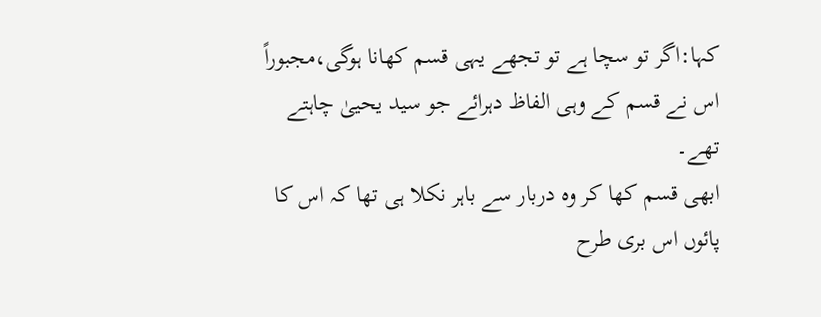کہا:اگر تو سچا ہے تو تجھے یہی قسم کھانا ہوگی،مجبوراً اس نے قسم کے وہی الفاظ دہرائے جو سید یحییٰ چاہتے تھے۔
ابھی قسم کھا کر وہ دربار سے باہر نکلا ہی تھا کہ اس کا پائوں اس بری طرح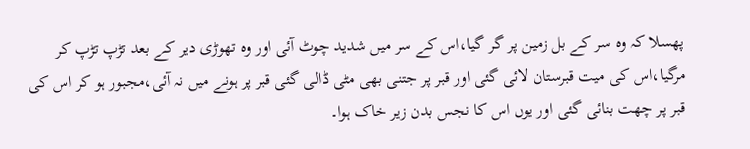پھسلا کہ وہ سر کے بل زمین پر گر گیا،اس کے سر میں شدید چوٹ آئی اور وہ تھوڑی دیر کے بعد تڑپ تڑپ کر مرگیا،اس کی میت قبرستان لائی گئی اور قبر پر جتنی بھی مٹی ڈالی گئی قبر پر ہونے میں نہ آئی،مجبور ہو کر اس کی قبر پر چھت بنائی گئی اور یوں اس کا نجس بدن زیر خاک ہوا۔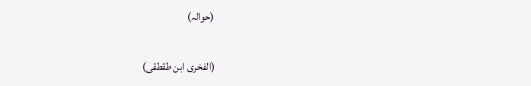(حوالہ)

(الفخری ابن طقطقی)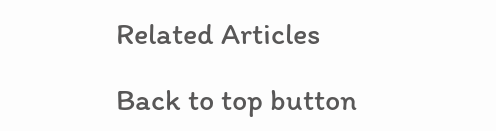Related Articles

Back to top button